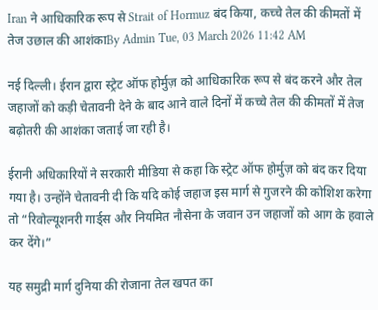Iran ने आधिकारिक रूप से Strait of Hormuz बंद किया, कच्चे तेल की कीमतों में तेज उछाल की आशंकाBy Admin Tue, 03 March 2026 11:42 AM

नई दिल्ली। ईरान द्वारा स्ट्रेट ऑफ होर्मुज़ को आधिकारिक रूप से बंद करने और तेल जहाजों को कड़ी चेतावनी देने के बाद आने वाले दिनों में कच्चे तेल की कीमतों में तेज बढ़ोतरी की आशंका जताई जा रही है।

ईरानी अधिकारियों ने सरकारी मीडिया से कहा कि स्ट्रेट ऑफ होर्मुज़ को बंद कर दिया गया है। उन्होंने चेतावनी दी कि यदि कोई जहाज इस मार्ग से गुजरने की कोशिश करेगा तो “रिवोल्यूशनरी गार्ड्स और नियमित नौसेना के जवान उन जहाजों को आग के हवाले कर देंगे।”

यह समुद्री मार्ग दुनिया की रोजाना तेल खपत का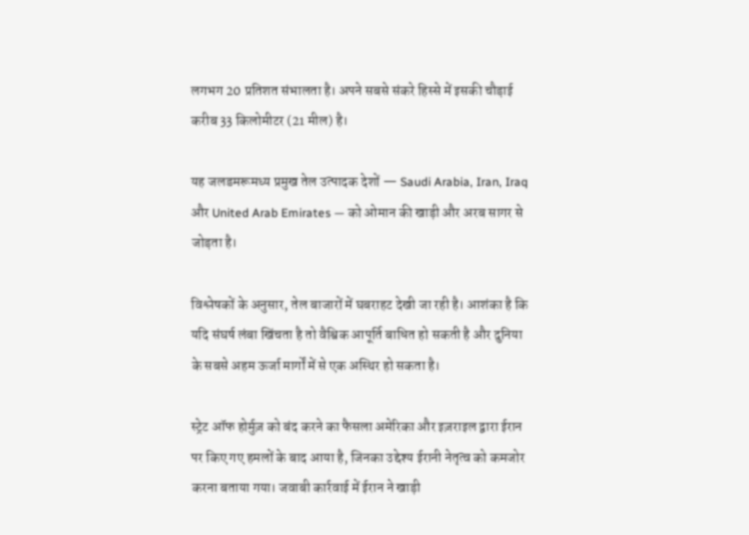लगभग 20 प्रतिशत संभालता है। अपने सबसे संकरे हिस्से में इसकी चौड़ाई करीब 33 किलोमीटर (21 मील) है।

यह जलडमरूमध्य प्रमुख तेल उत्पादक देशों — Saudi Arabia, Iran, Iraq और United Arab Emirates — को ओमान की खाड़ी और अरब सागर से जोड़ता है।

विश्लेषकों के अनुसार, तेल बाजारों में घबराहट देखी जा रही है। आशंका है कि यदि संघर्ष लंबा खिंचता है तो वैश्विक आपूर्ति बाधित हो सकती है और दुनिया के सबसे अहम ऊर्जा मार्गों में से एक अस्थिर हो सकता है।

स्ट्रेट ऑफ होर्मुज़ को बंद करने का फैसला अमेरिका और इज़राइल द्वारा ईरान पर किए गए हमलों के बाद आया है, जिनका उद्देश्य ईरानी नेतृत्व को कमजोर करना बताया गया। जवाबी कार्रवाई में ईरान ने खाड़ी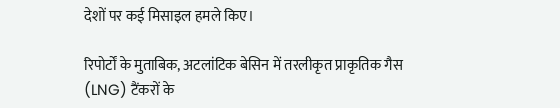देशों पर कई मिसाइल हमले किए।

रिपोर्टों के मुताबिक, अटलांटिक बेसिन में तरलीकृत प्राकृतिक गैस (LNG) टैंकरों के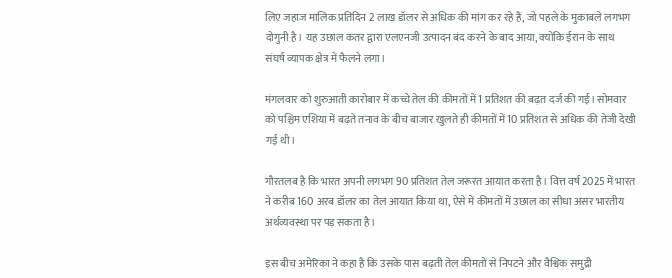लिए जहाज मालिक प्रतिदिन 2 लाख डॉलर से अधिक की मांग कर रहे हैं, जो पहले के मुकाबले लगभग दोगुनी है। यह उछाल कतर द्वारा एलएनजी उत्पादन बंद करने के बाद आया, क्योंकि ईरान के साथ संघर्ष व्यापक क्षेत्र में फैलने लगा।

मंगलवार को शुरुआती कारोबार में कच्चे तेल की कीमतों में 1 प्रतिशत की बढ़त दर्ज की गई। सोमवार को पश्चिम एशिया में बढ़ते तनाव के बीच बाजार खुलते ही कीमतों में 10 प्रतिशत से अधिक की तेजी देखी गई थी।

गौरतलब है कि भारत अपनी लगभग 90 प्रतिशत तेल जरूरत आयात करता है। वित्त वर्ष 2025 में भारत ने करीब 160 अरब डॉलर का तेल आयात किया था, ऐसे में कीमतों में उछाल का सीधा असर भारतीय अर्थव्यवस्था पर पड़ सकता है।

इस बीच अमेरिका ने कहा है कि उसके पास बढ़ती तेल कीमतों से निपटने और वैश्विक समुद्री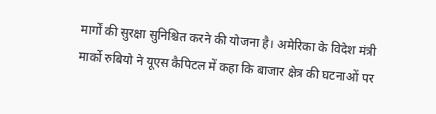मार्गों की सुरक्षा सुनिश्चित करने की योजना है। अमेरिका के विदेश मंत्री मार्को रुबियो ने यूएस कैपिटल में कहा कि बाजार क्षेत्र की घटनाओं पर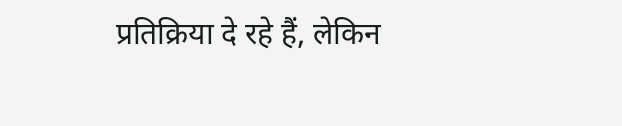प्रतिक्रिया दे रहे हैं, लेकिन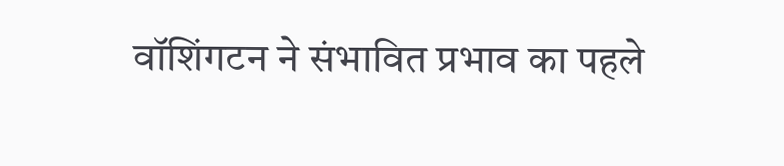वॉशिंगटन ने संभावित प्रभाव का पहले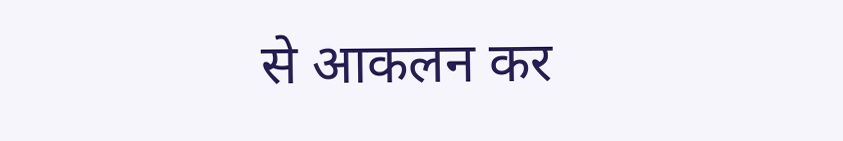से आकलन कर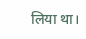लिया था।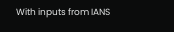With inputs from IANS